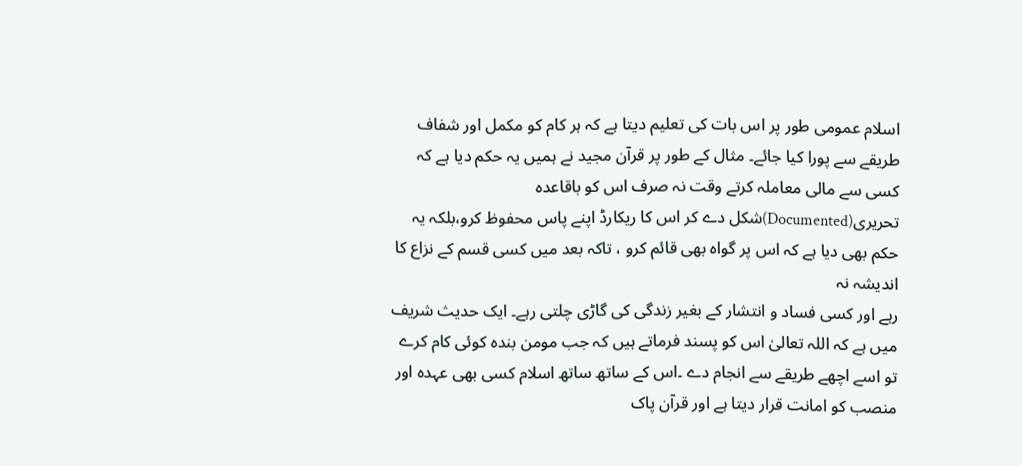اسلام عمومی طور پر اس بات کی تعلیم دیتا ہے کہ ہر کام کو مکمل اور شفاف طریقے سے پورا کیا جائے۔ مثال کے طور پر قرآن مجید نے ہمیں یہ حکم دیا ہے کہ کسی سے مالی معاملہ کرتے وقت نہ صرف اس کو باقاعدہ تحریری(Documented)شکل دے کر اس کا ریکارڈ اپنے پاس محفوظ کرو،بلکہ یہ حکم بھی دیا ہے کہ اس پر گواہ بھی قائم کرو ، تاکہ بعد میں کسی قسم کے نزاع کا اندیشہ نہ
رہے اور کسی فساد و انتشار کے بغیر زندگی کی گاڑی چلتی رہے۔ ایک حدیث شریف میں ہے کہ اللہ تعالیٰ اس کو پسند فرماتے ہیں کہ جب مومن بندہ کوئی کام کرے تو اسے اچھے طریقے سے انجام دے ۔اس کے ساتھ ساتھ اسلام کسی بھی عہدہ اور منصب کو امانت قرار دیتا ہے اور قرآن پاک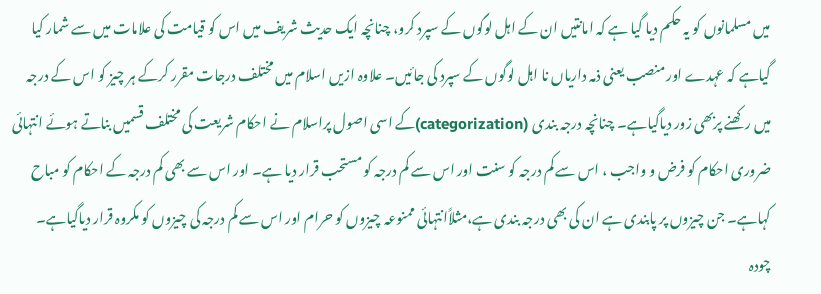میں مسلمانوں کو یہ حکم دیا گیا ہے کہ امانتیں ان کے اہل لوگوں کے سپرد کرو، چنانچہ ایک حدیث شریف میں اس کو قیامت کی علامات میں سے شمار کیا گیاہے کہ عہدے اور منصب یعنی ذمہ داریاں نا اہل لوگوں کے سپرد کی جائیں۔ علاوہ ازیں اسلام میں مختلف درجات مقرر کرکے ہر چیز کو اس کے درجہ میں رکھنے پربھی زور دیاگیاہے۔ چنانچہ درجہ بندی (categorization)کے اسی اصول پراسلام نے احکام شریعت کی مختلف قسمیں بناتے ہوئے انتہائی ضروری احکام کو فرض و واجب ، اس سے کم درجہ کو سنت اور اس سے کم درجہ کو مستحب قرار دیا ہے۔ اور اس سے بھی کم درجہ کے احکام کو مباح کہاہے۔ جن چیزوں پر پابندی ہے ان کی بھی درجہ بندی ہے،مثلاًانتہائی ممنوعہ چیزوں کو حرام اور اس سے کم درجہ کی چیزوں کو مکروہ قرار دیاگیاہے۔
چودہ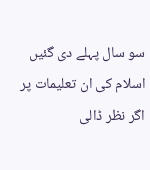سو سال پہلے دی گئیں اسلام کی ان تعلیمات پر اگر نظر ڈالی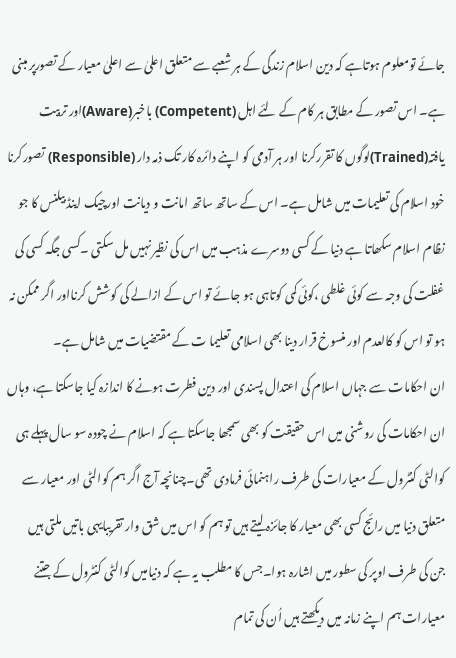جائے تومعلوم ہوتاہے کہ دین اسلام زندگی کے ہر شعبے سے متعلق اعلیٰ سے اعلیٰ معیار کے تصورپر مبنی ہے۔ اس تصور کے مطابق ہر کام کے لئے اہل (Competent) باخبر(Aware)اور تربیت یافتہ(Trained)لوگوں کا تقررکرنا اور ہر آدمی کو اپنے دائرہ کار تک ذمہ دار (Responsible) تصورکرنا خود اسلام کی تعلیمات میں شامل ہے۔ اس کے ساتھ ساتھ امانت و دیانت اورچیک اینڈ بیلنس کا جو نظام اسلام سکھاتا ہے دنیا کے کسی دوسرے مذہب میں اس کی نظیر نہیں مل سکتی ۔کسی جگہ کسی کی غفلت کی وجہ سے کوئی غلطی ،کوئی کمی کوتاہی ہو جائے تو اس کے ازالے کی کوشش کرنااور اگر ممکن نہ ہو تو اس کو کالعدم اور منسوخ قرار دینا بھی اسلامی تعلیما ت کے مقتضیات میں شامل ہے۔
ان احکامات سے جہاں اسلام کی اعتدال پسندی اور دین فطرت ہونے کا اندازہ کیا جاسکتا ہے، وہاں ان احکامات کی روشنی میں اس حقیقت کو بھی سمجھا جاسکتا ہے کہ اسلام نے چودہ سو سال پہلے ہی کوالٹی کنٹرول کے معیارات کی طرف راہنمائی فرمادی تھی۔چنانچہ آج اگر ہم کوالٹی اور معیار سے متعلق دنیا میں رائج کسی بھی معیار کا جائزہ لیتے ہیں تو ہم کو اس میں شق وار تقریبایہی باتیں ملتی ہیں جن کی طرف اوپر کی سطور میں اشارہ ہوا۔جس کا مطلب یہ ہے کہ دنیامیں کوالٹی کنٹرول کے جتنے معیارات ہم اپنے زمانہ میں دیکھتے ہیں اُن کی تمام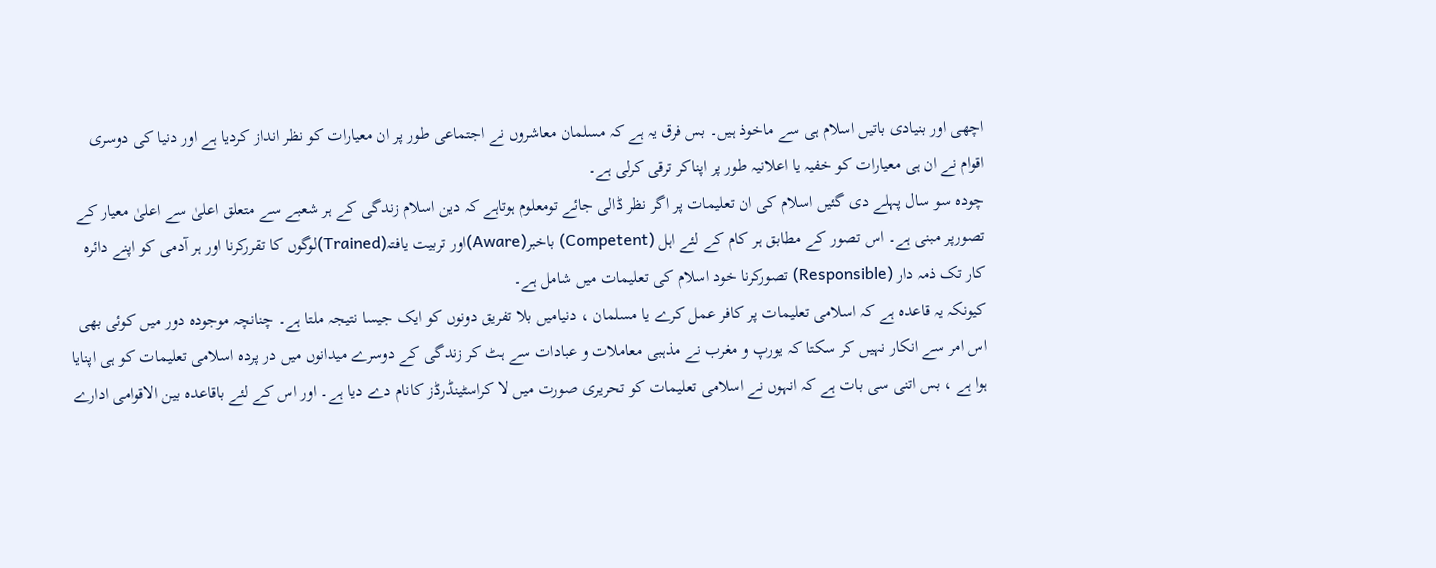اچھی اور بنیادی باتیں اسلام ہی سے ماخوذ ہیں۔ بس فرق یہ ہے کہ مسلمان معاشروں نے اجتماعی طور پر ان معیارات کو نظر انداز کردیا ہے اور دنیا کی دوسری اقوام نے ان ہی معیارات کو خفیہ یا اعلانیہ طور پر اپناکر ترقی کرلی ہے۔
چودہ سو سال پہلے دی گئیں اسلام کی ان تعلیمات پر اگر نظر ڈالی جائے تومعلوم ہوتاہے کہ دین اسلام زندگی کے ہر شعبے سے متعلق اعلیٰ سے اعلیٰ معیار کے تصورپر مبنی ہے۔ اس تصور کے مطابق ہر کام کے لئے اہل (Competent) باخبر(Aware)اور تربیت یافتہ(Trained)لوگوں کا تقررکرنا اور ہر آدمی کو اپنے دائرہ کار تک ذمہ دار (Responsible) تصورکرنا خود اسلام کی تعلیمات میں شامل ہے۔
کیونکہ یہ قاعدہ ہے کہ اسلامی تعلیمات پر کافر عمل کرے یا مسلمان ، دنیامیں بلا تفریق دونوں کو ایک جیسا نتیجہ ملتا ہے۔ چنانچہ موجودہ دور میں کوئی بھی اس امر سے انکار نہیں کر سکتا کہ یورپ و مغرب نے مذہبی معاملات و عبادات سے ہٹ کر زندگی کے دوسرے میدانوں میں در پردہ اسلامی تعلیمات کو ہی اپنایا ہوا ہے ، بس اتنی سی بات ہے کہ انہوں نے اسلامی تعلیمات کو تحریری صورت میں لا کراسٹینڈرڈز کانام دے دیا ہے۔ اور اس کے لئے باقاعدہ بین الاقوامی ادارے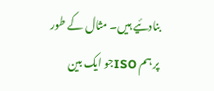بنادئیے ہیں۔ مثال کے طور پر ہم ISOجو ایک بین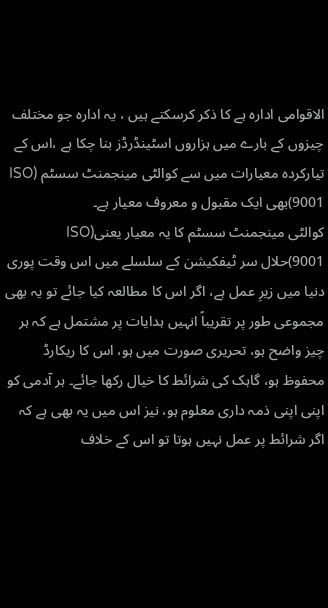الاقوامی ادارہ ہے کا ذکر کرسکتے ہیں ، یہ ادارہ جو مختلف چیزوں کے بارے میں ہزاروں اسٹینڈرڈز بنا چکا ہے ،اس کے تیارکردہ معیارات میں سے کوالٹی مینجمنٹ سسٹم (ISO 9001)بھی ایک مقبول و معروف معیار ہے۔
کوالٹی مینجمنٹ سسٹم کا یہ معیار یعنی(ISO 9001)حلال سر ٹیفکیشن کے سلسلے میں اس وقت پوری دنیا میں زیرِ عمل ہے، اگر اس کا مطالعہ کیا جائے تو یہ بھی مجموعی طور پر تقریباً انہیں ہدایات پر مشتمل ہے کہ ہر چیز واضح ہو، تحریری صورت میں ہو، اس کا ریکارڈ محفوظ ہو، گاہک کی شرائط کا خیال رکھا جائے۔ ہر آدمی کو اپنی اپنی ذمہ داری معلوم ہو، نیز اس میں یہ بھی ہے کہ اگر شرائط پر عمل نہیں ہوتا تو اس کے خلاف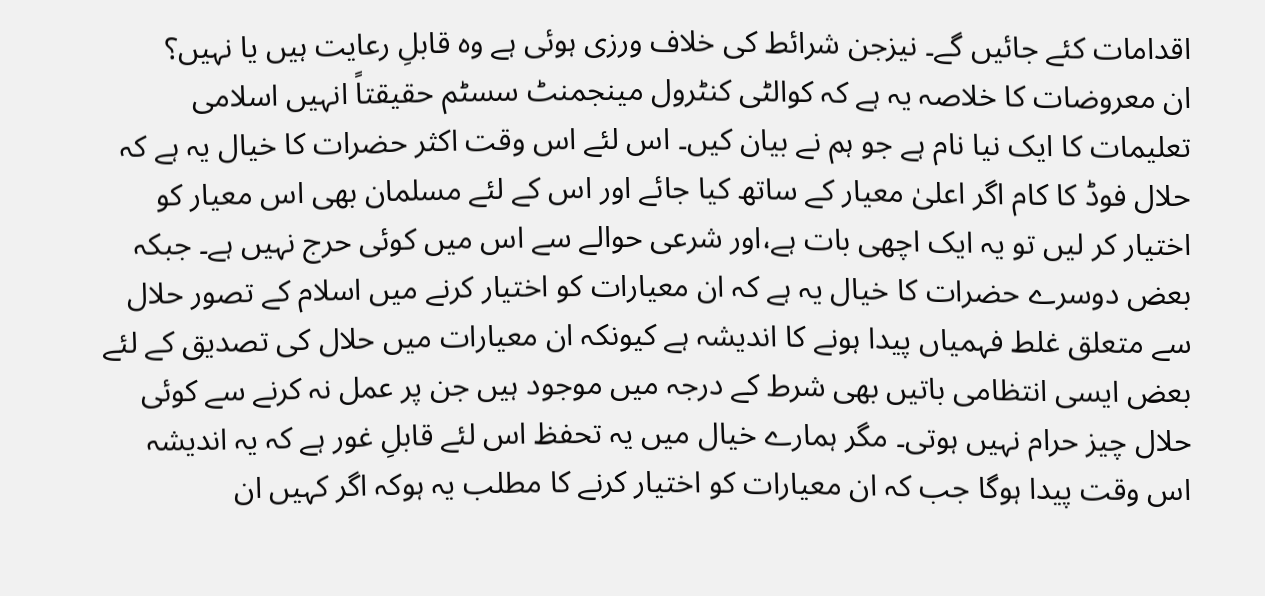اقدامات کئے جائیں گے۔ نیزجن شرائط کی خلاف ورزی ہوئی ہے وہ قابلِ رعایت ہیں یا نہیں؟
ان معروضات کا خلاصہ یہ ہے کہ کوالٹی کنٹرول مینجمنٹ سسٹم حقیقتاً انہیں اسلامی تعلیمات کا ایک نیا نام ہے جو ہم نے بیان کیں۔ اس لئے اس وقت اکثر حضرات کا خیال یہ ہے کہ حلال فوڈ کا کام اگر اعلیٰ معیار کے ساتھ کیا جائے اور اس کے لئے مسلمان بھی اس معیار کو اختیار کر لیں تو یہ ایک اچھی بات ہے،اور شرعی حوالے سے اس میں کوئی حرج نہیں ہے۔ جبکہ بعض دوسرے حضرات کا خیال یہ ہے کہ ان معیارات کو اختیار کرنے میں اسلام کے تصور حلال سے متعلق غلط فہمیاں پیدا ہونے کا اندیشہ ہے کیونکہ ان معیارات میں حلال کی تصدیق کے لئے بعض ایسی انتظامی باتیں بھی شرط کے درجہ میں موجود ہیں جن پر عمل نہ کرنے سے کوئی حلال چیز حرام نہیں ہوتی۔ مگر ہمارے خیال میں یہ تحفظ اس لئے قابلِ غور ہے کہ یہ اندیشہ اس وقت پیدا ہوگا جب کہ ان معیارات کو اختیار کرنے کا مطلب یہ ہوکہ اگر کہیں ان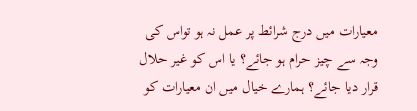معیارات میں درج شرائط پر عمل نہ ہو تواس کی وجہ سے چیز حرام ہو جائے؟ یا اس کو غیر حلال قرار دیا جائے؟ ہمارے خیال میں ان معیارات کو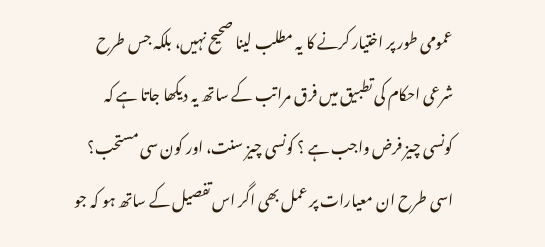عمومی طور پر اختیار کرنے کا یہ مطلب لینا صحیح نہیں، بلکہ جس طرح شرعی احکام کی تطبیق میں فرق مراتب کے ساتھ یہ دیکھا جاتا ہے کہ کونسی چیز فرض واجب ہے ؟ کونسی چیز سنت، اور کون سی مستحب؟ اسی طرح ان معیارات پر عمل بھی اگر اس تفصیل کے ساتھ ہو کہ جو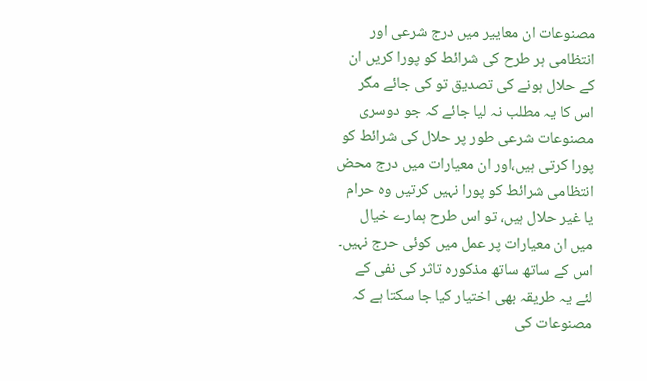مصنوعات ان معاییر میں درج شرعی اور انتظامی ہر طرح کی شرائط کو پورا کریں ان کے حلال ہونے کی تصدیق تو کی جائے مگر اس کا یہ مطلب نہ لیا جائے کہ جو دوسری مصنوعات شرعی طور پر حلال کی شرائط کو پورا کرتی ہیں،اور ان معیارات میں درج محض انتظامی شرائط کو پورا نہیں کرتیں وہ حرام یا غیر حلال ہیں، تو اس طرح ہمارے خیال میں ان معیارات پر عمل میں کوئی حرج نہیں۔
اس کے ساتھ ساتھ مذکورہ تاثر کی نفی کے لئے یہ طریقہ بھی اختیار کیا جا سکتا ہے کہ مصنوعات کی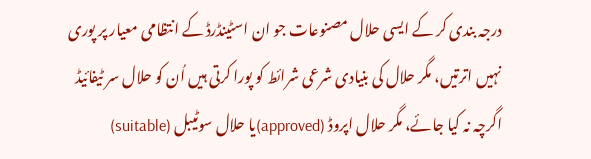درجہ بندی کر کے ایسی حلال مصنوعات جو ان اسٹینڈرڈ کے انتظامی معیار پر پوری نہیں اترتیں، مگر حلال کی بنیادی شرعی شرائط کو پورا کرتی ہیں اُن کو حلال سر ٹیفائیڈ اگرچہ نہ کیا جائے، مگر حلال اپروڈ (approved)یا حلال سوٹیبل (suitable)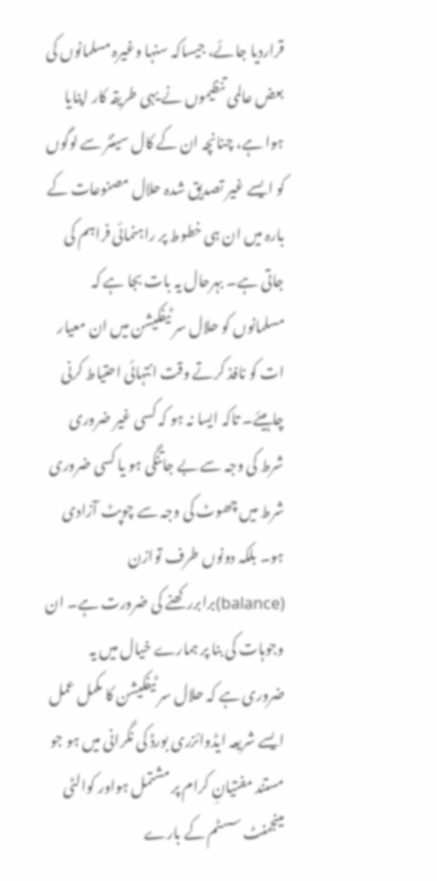قراردیا جائے، جیساکہ سنہا وغیرہ مسلمانوں کی بعض عالمی تنظیموں نے یہی طریقہ کار اپنایا ہوا ہے، چنانچہ ان کے کال سینٹر سے لوگوں کو ایسے غیر تصدیق شدہ حلال مصنوعات کے بارہ میں ان ہی خطوط پر راہنمائی فراہم کی جاتی ہے۔ بہرحال یہ بات بجا ہے کہ مسلمانوں کو حلال سر ٹیفکیشن میں ان معیار ات کو نافذ کرتے وقت انتہائی احتیاط کرنی چاہیئے۔ تاکہ ایسا نہ ہو کہ کسی غیر ضروری شرط کی وجہ سے بے جاتنگی ہو یا کسی ضروری شرط میں چھوٹ کی وجہ سے چوپٹ آزادی ہو۔ بلکہ دونوں طرف توازن (balance)برابررکھنے کی ضرورت ہے۔ ان وجوہات کی بنا پر ہمارے خیال میں یہ ضروری ہے کہ حلال سر ٹیفکیشن کا مکمل عمل ایسے شریعہ ایڈوائزری بورڈ کی نگرانی میں ہو جو مستند مفتیانِ کرام پر مشتمل ہواور کوالٹی مینجمنٹ سسٹم کے بارے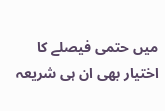میں حتمی فیصلے کا اختیار بھی ان ہی شریعہ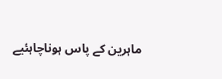ماہرین کے پاس ہوناچاہئیے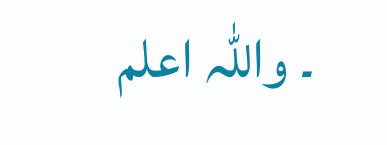۔ واللہ اعلم